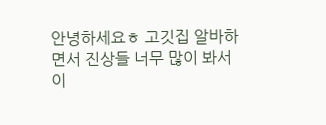안녕하세요ㅎ 고깃집 알바하면서 진상들 너무 많이 봐서 이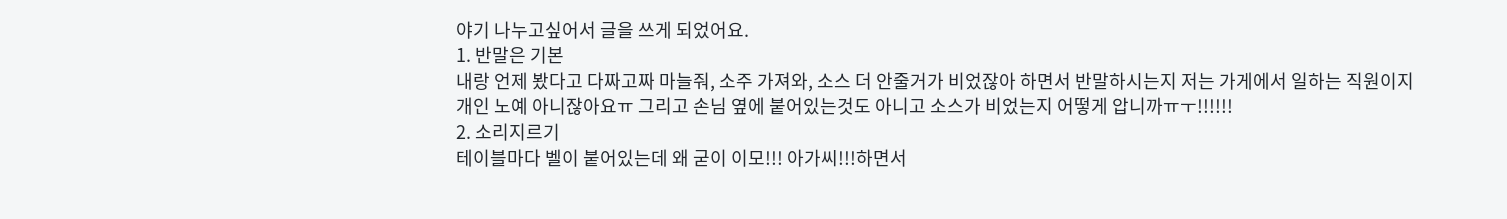야기 나누고싶어서 글을 쓰게 되었어요.
1. 반말은 기본
내랑 언제 봤다고 다짜고짜 마늘줘, 소주 가져와, 소스 더 안줄거가 비었잖아 하면서 반말하시는지 저는 가게에서 일하는 직원이지 개인 노예 아니잖아요ㅠ 그리고 손님 옆에 붙어있는것도 아니고 소스가 비었는지 어떻게 압니까ㅠㅜ!!!!!!
2. 소리지르기
테이블마다 벨이 붙어있는데 왜 굳이 이모!!! 아가씨!!!하면서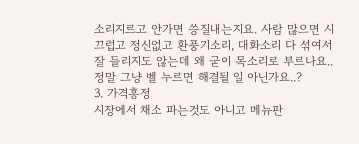소리지르고 안가면 씅질내는지요. 사람 많으면 시끄럽고 정신없고 환풍기소리, 대화소리 다 섞여서 잘 들리지도 않는데 왜 굳이 목소리로 부르나요.. 정말 그냥 벨 누르면 해결될 일 아닌가요..?
3. 가격흥정
시장에서 채소 파는것도 아니고 메뉴판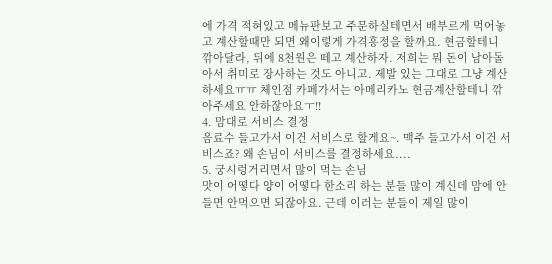에 가격 적혀있고 메뉴판보고 주문하실테면서 배부르게 먹어놓고 계산할때만 되면 왜이렇게 가격흥정을 할까요. 현금할테니 깎아달라, 뒤에 8천원은 떼고 계산하자. 저희는 뭐 돈이 남아돌아서 취미로 장사하는 것도 아니고. 제발 있는 그대로 그냥 계산하세요ㅠㅠ 체인점 카페가서는 아메리카노 현금계산할테니 깎아주세요 안하잖아요ㅜ!!
4. 맘대로 서비스 결정
음료수 들고가서 이건 서비스로 할게요~. 맥주 들고가서 이건 서비스죠? 왜 손님이 서비스를 결정하세요....
5. 궁시렁거리면서 많이 먹는 손님
맛이 어떻다 양이 어떻다 한소리 하는 분들 많이 계신데 맘에 안들면 안먹으면 되잖아요. 근데 이러는 분들이 제일 많이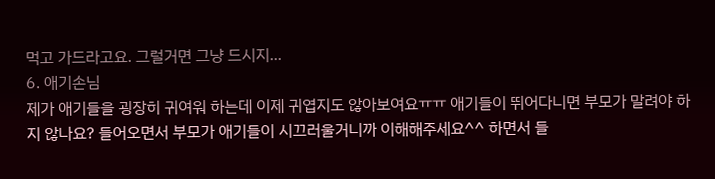먹고 가드라고요. 그럴거면 그냥 드시지...
6. 애기손님
제가 애기들을 굉장히 귀여워 하는데 이제 귀엽지도 않아보여요ㅠㅠ 애기들이 뛰어다니면 부모가 말려야 하지 않나요? 들어오면서 부모가 애기들이 시끄러울거니까 이해해주세요^^ 하면서 들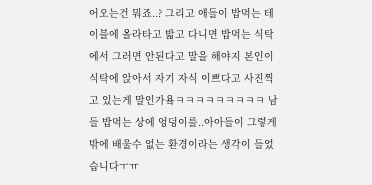어오는건 뭐죠..? 그리고 애들이 밥먹는 테이블에 올라타고 밟고 다니면 밥먹는 식탁에서 그러면 안된다고 말을 해야지 본인이 식탁에 앉아서 자기 자식 이쁘다고 사진찍고 있는게 말인가욬ㅋㅋㅋㅋㅋㅋㅋㅋㅋ 남들 밥먹는 상에 엉덩이를..아아들이 그렇게밖에 배울수 없는 환경이라는 생각이 들었습니다ㅜㅠ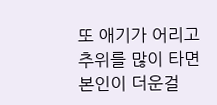또 애기가 어리고 추위를 많이 타면 본인이 더운걸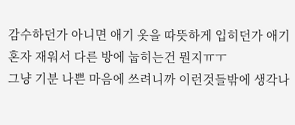감수하던가 아니면 애기 옷을 따뜻하게 입히던가 애기 혼자 재워서 다른 방에 눕히는건 뭔지ㅠㅜ
그냥 기분 나쁜 마음에 쓰려니까 이런것들밖에 생각나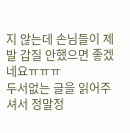지 않는데 손님들이 제발 갑질 안했으면 좋겠네요ㅠㅠㅠ
두서없는 글을 읽어주셔서 정말정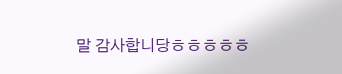말 감사합니당ㅎㅎㅎㅎㅎ